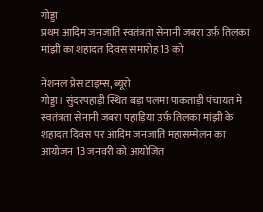गोड्डा
प्रथम आदिम जनजाति स्वतंत्रता सेनानी जबरा उर्फ़ तिलका मांझी का शहादत दिवस समारोह 13 को

नेशनल प्रेस टाइम्स, ब्यूरो
गोड्डा। सुंदरपहाड़ी स्थित बड़ा पलमा पाकताड़ी पंचायत मे स्वतंत्रता सेनानी जबरा पहाड़िया उर्फ़ तिलका मांझी के शहादत दिवस पर आदिम जनजाति महासम्मेलन का आयोजन 13 जनवरी को आयोजित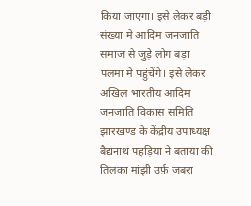किया जाएगा। इसे लेकर बड़ी संख्या मे आदिम जनजाति समाज से जुड़े लोग बड़ा पलमा मे पहुंचेंगे। इसे लेकर अखिल भारतीय आदिम जनजाति विकास समिति झारखण्ड के केंद्रीय उपाध्यक्ष बैद्यनाथ पहड़िया ने बताया की तिलका मांझी उर्फ़ जबरा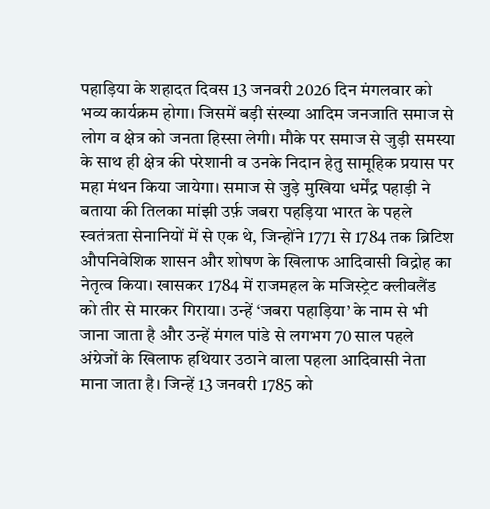पहाड़िया के शहादत दिवस 13 जनवरी 2026 दिन मंगलवार को भव्य कार्यक्रम होगा। जिसमें बड़ी संख्या आदिम जनजाति समाज से लोग व क्षेत्र को जनता हिस्सा लेगी। मौके पर समाज से जुड़ी समस्या के साथ ही क्षेत्र की परेशानी व उनके निदान हेतु सामूहिक प्रयास पर महा मंथन किया जायेगा। समाज से जुड़े मुखिया धर्मेंद्र पहाड़ी ने बताया की तिलका मांझी उर्फ़ जबरा पहड़िया भारत के पहले स्वतंत्रता सेनानियों में से एक थे, जिन्होंने 1771 से 1784 तक ब्रिटिश औपनिवेशिक शासन और शोषण के खिलाफ आदिवासी विद्रोह का नेतृत्व किया। खासकर 1784 में राजमहल के मजिस्ट्रेट क्लीवलैंड को तीर से मारकर गिराया। उन्हें ‘जबरा पहाड़िया’ के नाम से भी जाना जाता है और उन्हें मंगल पांडे से लगभग 70 साल पहले अंग्रेजों के खिलाफ हथियार उठाने वाला पहला आदिवासी नेता माना जाता है। जिन्हें 13 जनवरी 1785 को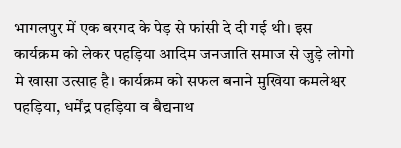भागलपुर में एक बरगद के पेड़ से फांसी दे दी गई थी। इस कार्यक्रम को लेकर पहड़िया आदिम जनजाति समाज से जुड़े लोगो मे खासा उत्साह है। कार्यक्रम को सफल बनाने मुखिया कमलेश्वर पहड़िया, धर्मेंद्र पहड़िया व बैद्यनाथ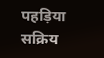पहड़िया सक्रिय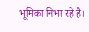भूमिका निभा रहे है।